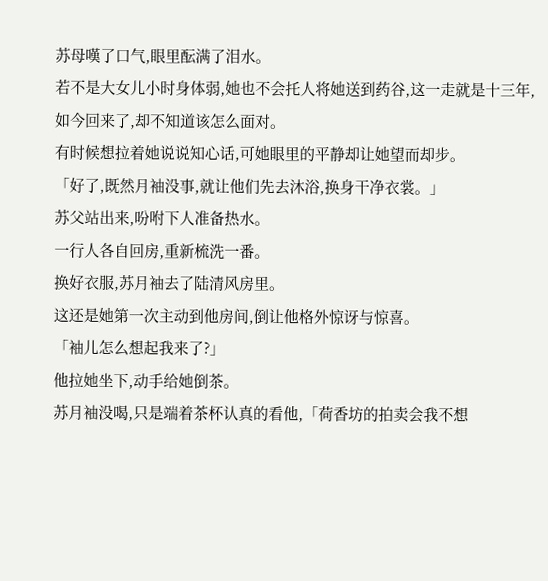苏母嘆了口气,眼里酝满了泪水。
若不是大女儿小时身体弱,她也不会托人将她送到药谷,这一走就是十三年,如今回来了,却不知道该怎么面对。
有时候想拉着她说说知心话,可她眼里的平静却让她望而却步。
「好了,既然月袖没事,就让他们先去沐浴,换身干净衣裳。」
苏父站出来,吩咐下人准备热水。
一行人各自回房,重新梳洗一番。
换好衣服,苏月袖去了陆清风房里。
这还是她第一次主动到他房间,倒让他格外惊讶与惊喜。
「袖儿怎么想起我来了?」
他拉她坐下,动手给她倒茶。
苏月袖没喝,只是端着茶杯认真的看他,「荷香坊的拍卖会我不想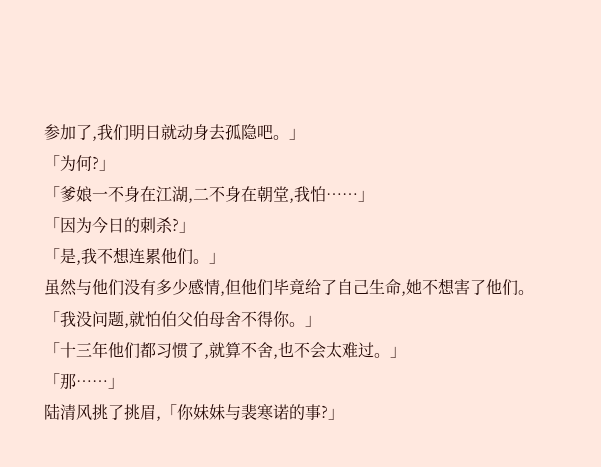参加了,我们明日就动身去孤隐吧。」
「为何?」
「爹娘一不身在江湖,二不身在朝堂,我怕……」
「因为今日的刺杀?」
「是,我不想连累他们。」
虽然与他们没有多少感情,但他们毕竟给了自己生命,她不想害了他们。
「我没问题,就怕伯父伯母舍不得你。」
「十三年他们都习惯了,就算不舍,也不会太难过。」
「那……」
陆清风挑了挑眉,「你妹妹与裴寒诺的事?」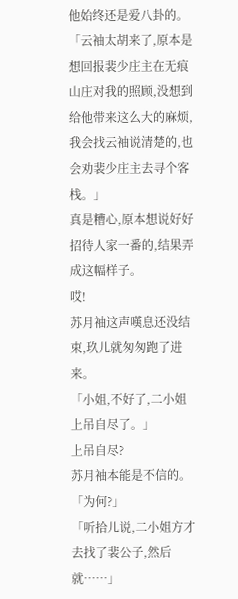他始终还是爱八卦的。
「云袖太胡来了,原本是想回报裴少庄主在无痕山庄对我的照顾,没想到给他带来这么大的麻烦,我会找云袖说清楚的,也会劝裴少庄主去寻个客栈。」
真是糟心,原本想说好好招待人家一番的,结果弄成这幅样子。
哎!
苏月袖这声嘆息还没结束,玖儿就匆匆跑了进来。
「小姐,不好了,二小姐上吊自尽了。」
上吊自尽?
苏月袖本能是不信的。
「为何?」
「听拾儿说,二小姐方才去找了裴公子,然后就……」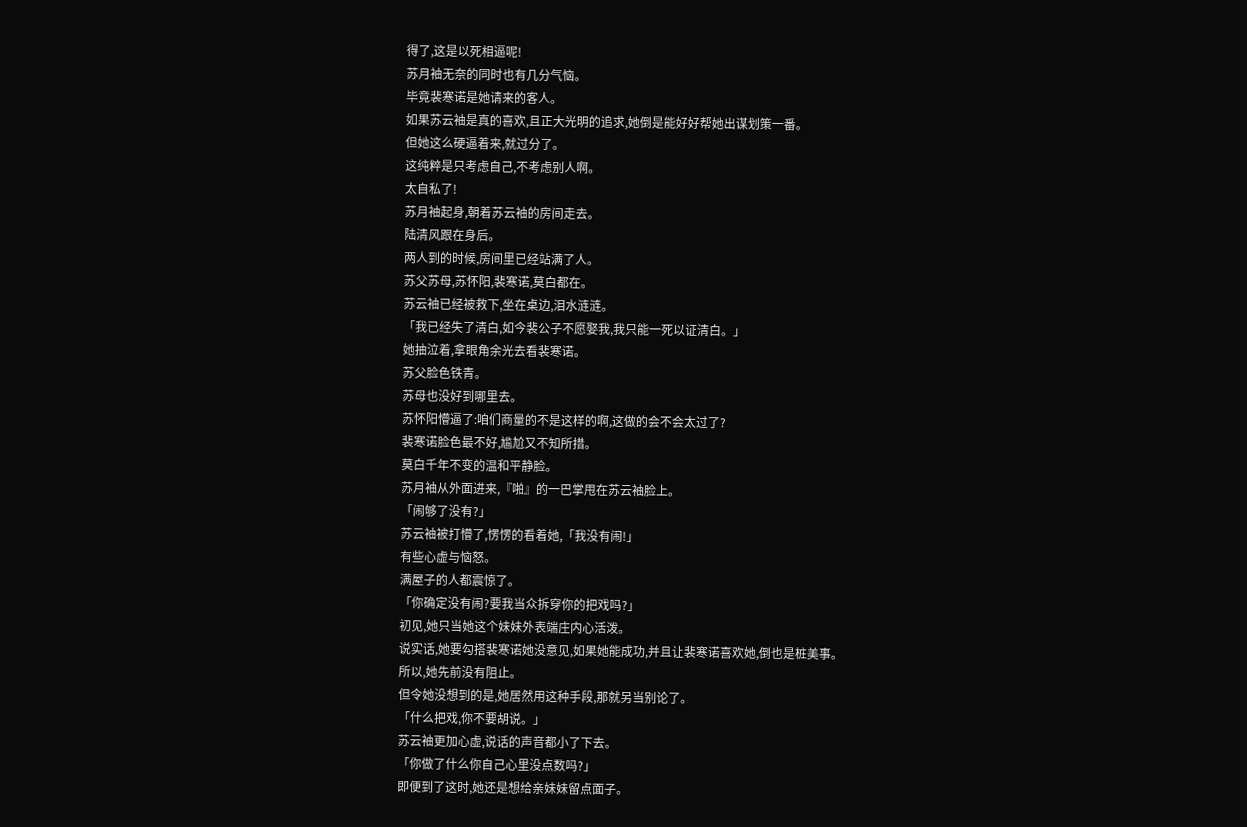得了,这是以死相逼呢!
苏月袖无奈的同时也有几分气恼。
毕竟裴寒诺是她请来的客人。
如果苏云袖是真的喜欢,且正大光明的追求,她倒是能好好帮她出谋划策一番。
但她这么硬逼着来,就过分了。
这纯粹是只考虑自己,不考虑别人啊。
太自私了!
苏月袖起身,朝着苏云袖的房间走去。
陆清风跟在身后。
两人到的时候,房间里已经站满了人。
苏父苏母,苏怀阳,裴寒诺,莫白都在。
苏云袖已经被救下,坐在桌边,泪水涟涟。
「我已经失了清白,如今裴公子不愿娶我,我只能一死以证清白。」
她抽泣着,拿眼角余光去看裴寒诺。
苏父脸色铁青。
苏母也没好到哪里去。
苏怀阳懵逼了:咱们商量的不是这样的啊,这做的会不会太过了?
裴寒诺脸色最不好,尴尬又不知所措。
莫白千年不变的温和平静脸。
苏月袖从外面进来,『啪』的一巴掌甩在苏云袖脸上。
「闹够了没有?」
苏云袖被打懵了,愣愣的看着她,「我没有闹!」
有些心虚与恼怒。
满屋子的人都震惊了。
「你确定没有闹?要我当众拆穿你的把戏吗?」
初见,她只当她这个妹妹外表端庄内心活泼。
说实话,她要勾搭裴寒诺她没意见,如果她能成功,并且让裴寒诺喜欢她,倒也是桩美事。
所以,她先前没有阻止。
但令她没想到的是,她居然用这种手段,那就另当别论了。
「什么把戏,你不要胡说。」
苏云袖更加心虚,说话的声音都小了下去。
「你做了什么你自己心里没点数吗?」
即便到了这时,她还是想给亲妹妹留点面子。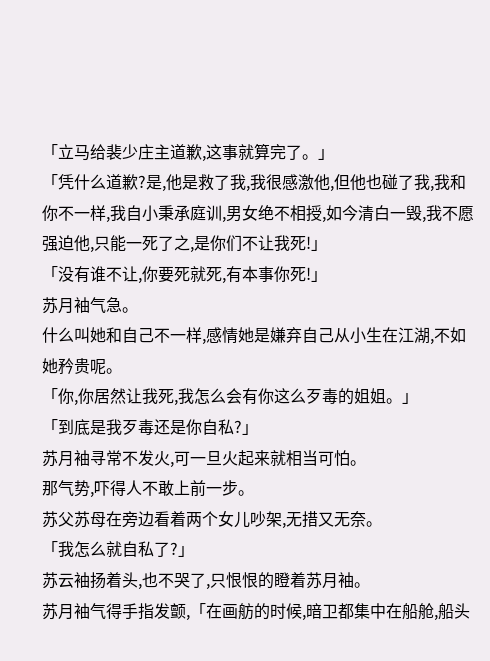「立马给裴少庄主道歉,这事就算完了。」
「凭什么道歉?是,他是救了我,我很感激他,但他也碰了我,我和你不一样,我自小秉承庭训,男女绝不相授,如今清白一毁,我不愿强迫他,只能一死了之,是你们不让我死!」
「没有谁不让,你要死就死,有本事你死!」
苏月袖气急。
什么叫她和自己不一样,感情她是嫌弃自己从小生在江湖,不如她矜贵呢。
「你,你居然让我死,我怎么会有你这么歹毒的姐姐。」
「到底是我歹毒还是你自私?」
苏月袖寻常不发火,可一旦火起来就相当可怕。
那气势,吓得人不敢上前一步。
苏父苏母在旁边看着两个女儿吵架,无措又无奈。
「我怎么就自私了?」
苏云袖扬着头,也不哭了,只恨恨的瞪着苏月袖。
苏月袖气得手指发颤,「在画舫的时候,暗卫都集中在船舱,船头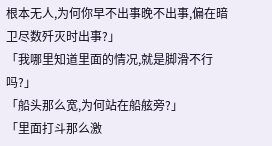根本无人,为何你早不出事晚不出事,偏在暗卫尽数歼灭时出事?」
「我哪里知道里面的情况,就是脚滑不行吗?」
「船头那么宽,为何站在船舷旁?」
「里面打斗那么激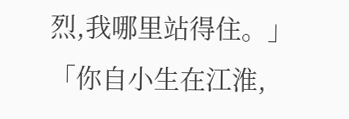烈,我哪里站得住。」
「你自小生在江淮,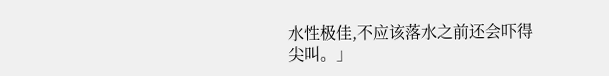水性极佳,不应该落水之前还会吓得尖叫。」